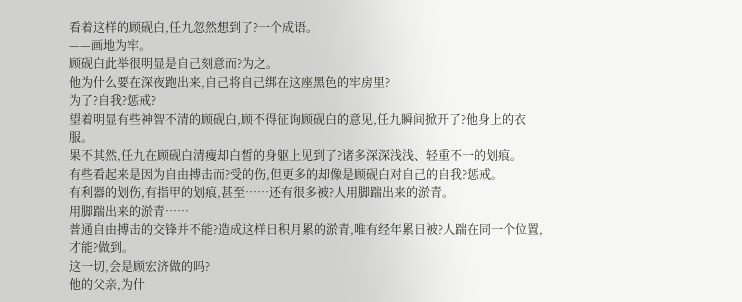看着这样的顾砚白,任九忽然想到了?一个成语。
——画地为牢。
顾砚白此举很明显是自己刻意而?为之。
他为什么要在深夜跑出来,自己将自己绑在这座黑色的牢房里?
为了?自我?惩戒?
望着明显有些神智不清的顾砚白,顾不得征询顾砚白的意见,任九瞬间掀开了?他身上的衣服。
果不其然,任九在顾砚白清瘦却白皙的身躯上见到了?诸多深深浅浅、轻重不一的划痕。
有些看起来是因为自由搏击而?受的伤,但更多的却像是顾砚白对自己的自我?惩戒。
有利器的划伤,有指甲的划痕,甚至……还有很多被?人用脚踹出来的淤青。
用脚踹出来的淤青……
普通自由搏击的交锋并不能?造成这样日积月累的淤青,唯有经年累日被?人踹在同一个位置,才能?做到。
这一切,会是顾宏济做的吗?
他的父亲,为什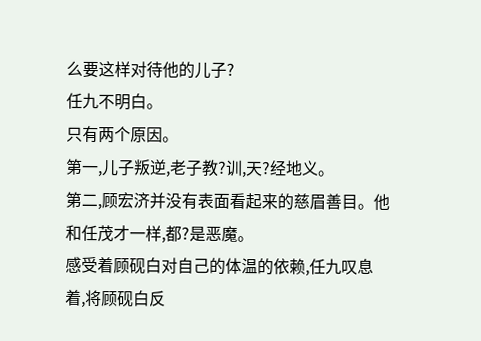么要这样对待他的儿子?
任九不明白。
只有两个原因。
第一,儿子叛逆,老子教?训,天?经地义。
第二,顾宏济并没有表面看起来的慈眉善目。他和任茂才一样,都?是恶魔。
感受着顾砚白对自己的体温的依赖,任九叹息着,将顾砚白反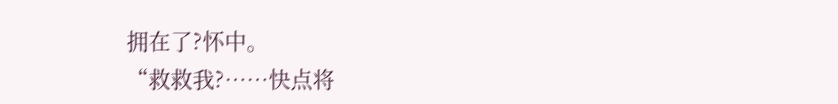拥在了?怀中。
“救救我?……快点将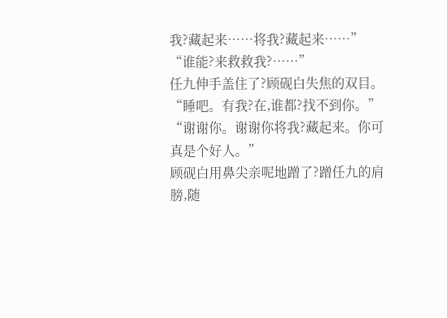我?藏起来……将我?藏起来……”
“谁能?来救救我?……”
任九伸手盖住了?顾砚白失焦的双目。
“睡吧。有我?在,谁都?找不到你。”
“谢谢你。谢谢你将我?藏起来。你可真是个好人。”
顾砚白用鼻尖亲呢地蹭了?蹭任九的肩膀,随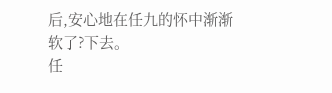后,安心地在任九的怀中渐渐软了?下去。
任